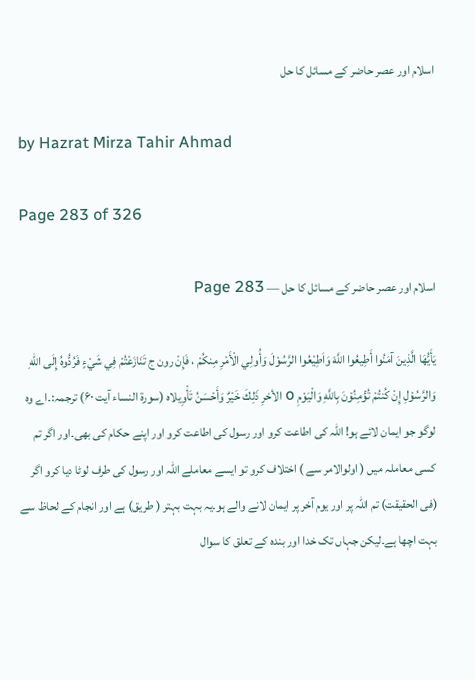اسلام اور عصر حاضر کے مسائل کا حل

by Hazrat Mirza Tahir Ahmad

Page 283 of 326

اسلام اور عصر حاضر کے مسائل کا حل — Page 283

يَأَيُّهَا الَّذِينَ آمَنُوا أَطِيعُوا اللَّهَ وَاَطِيْعُوا الرَّسُوْلَ وَأُولِي الْأَمْرِ مِنكُمْ ، فَإِنْ رون ج تَنَازَعْتُمْ فِي شَيْءٍ فَرُدُّوهُ إِلَى اللهِ وَالرَّسُوْلِ إِنْ كُنتُمْ تُؤْمِنُوْنَ بِاللَّهِ وَالْيَوْمِ o الأخرِ ذَلِكَ خَيْرٌ وَأَحْسَنُ تَأْوِيلاه (سورۃ النساء آیت ۶۰) ترجمہ:۔اے وہ لوگو جو ایمان لائے ہو! اللہ کی اطاعت کرو اور رسول کی اطاعت کرو اور اپنے حکام کی بھی۔اور اگر تم کسی معاملہ میں ( اولوالامر سے ) اختلاف کرو تو ایسے معاملے اللہ اور رسول کی طرف لوٹا دیا کرو اگر (فی الحقیقت) تم اللہ پر اور یوم آخر پر ایمان لانے والے ہو۔یہ بہت بہتر ( طریق) ہے اور انجام کے لحاظ سے بہت اچھا ہے۔لیکن جہاں تک خدا اور بندہ کے تعلق کا سوال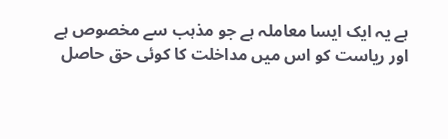ہے یہ ایک ایسا معاملہ ہے جو مذہب سے مخصوص ہے اور ریاست کو اس میں مداخلت کا کوئی حق حاصل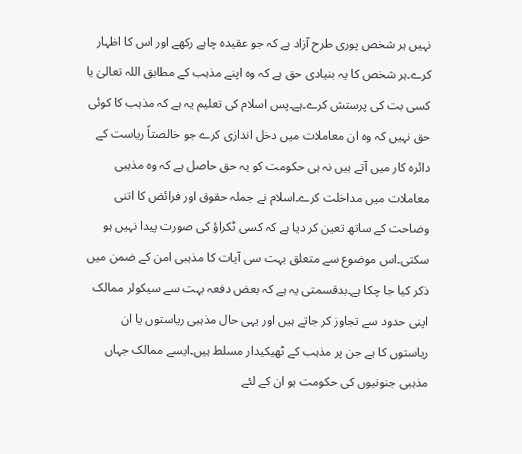نہیں ہر شخص پوری طرح آزاد ہے کہ جو عقیدہ چاہے رکھے اور اس کا اظہار کرے۔ہر شخص کا یہ بنیادی حق ہے کہ وہ اپنے مذہب کے مطابق اللہ تعالیٰ یا کسی بت کی پرستش کرے۔ہے۔پس اسلام کی تعلیم یہ ہے کہ مذہب کا کوئی حق نہیں کہ وہ ان معاملات میں دخل اندازی کرے جو خالصتاً ریاست کے دائرہ کار میں آتے ہیں نہ ہی حکومت کو یہ حق حاصل ہے کہ وہ مذہبی معاملات میں مداخلت کرے۔اسلام نے جملہ حقوق اور فرائض کا اتنی وضاحت کے ساتھ تعین کر دیا ہے کہ کسی ٹکراؤ کی صورت پیدا نہیں ہو سکتی۔اس موضوع سے متعلق بہت سی آیات کا مذہبی امن کے ضمن میں ذکر کیا جا چکا ہے۔بدقسمتی یہ ہے کہ بعض دفعہ بہت سے سیکولر ممالک اپنی حدود سے تجاوز کر جاتے ہیں اور یہی حال مذہبی ریاستوں یا ان ریاستوں کا ہے جن پر مذہب کے ٹھیکیدار مسلط ہیں۔ایسے ممالک جہاں مذہبی جنونیوں کی حکومت ہو ان کے لئے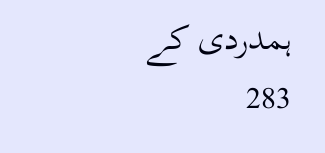ہمدردی کے 283